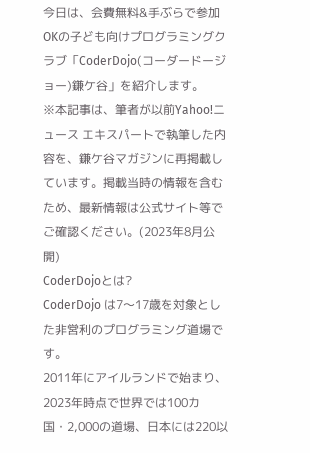今日は、会費無料&手ぶらで参加OKの子ども向けプログラミングクラブ「CoderDojo(コーダードージョー)鎌ケ谷」を紹介します。
※本記事は、筆者が以前Yahoo!ニュース エキスパートで執筆した内容を、鎌ケ谷マガジンに再掲載しています。掲載当時の情報を含むため、最新情報は公式サイト等でご確認ください。(2023年8月公開)
CoderDojoとは?
CoderDojo は7〜17歳を対象とした非営利のプログラミング道場です。
2011年にアイルランドで始まり、2023年時点で世界では100カ国・2,000の道場、日本には220以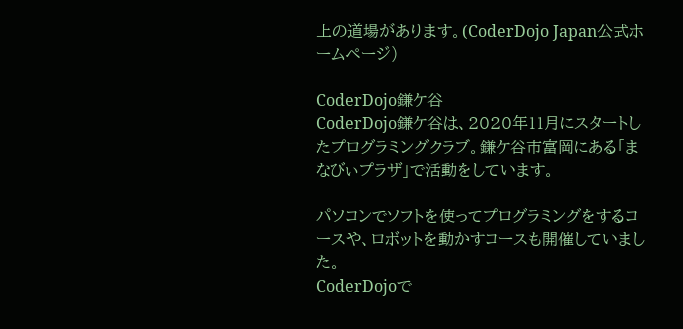上の道場があります。(CoderDojo Japan公式ホームページ)

CoderDojo鎌ケ谷
CoderDojo鎌ケ谷は、2020年11月にスタートしたプログラミングクラブ。鎌ケ谷市富岡にある「まなびぃプラザ」で活動をしています。

パソコンでソフトを使ってプログラミングをするコースや、ロボットを動かすコースも開催していました。
CoderDojoで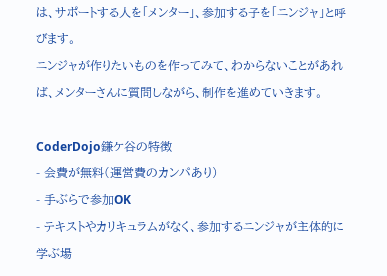は、サポートする人を「メンター」、参加する子を「ニンジャ」と呼びます。
ニンジャが作りたいものを作ってみて、わからないことがあれば、メンターさんに質問しながら、制作を進めていきます。

CoderDojo鎌ケ谷の特徴
- 会費が無料(運営費のカンパあり)
- 手ぶらで参加OK
- テキストやカリキュラムがなく、参加するニンジャが主体的に学ぶ場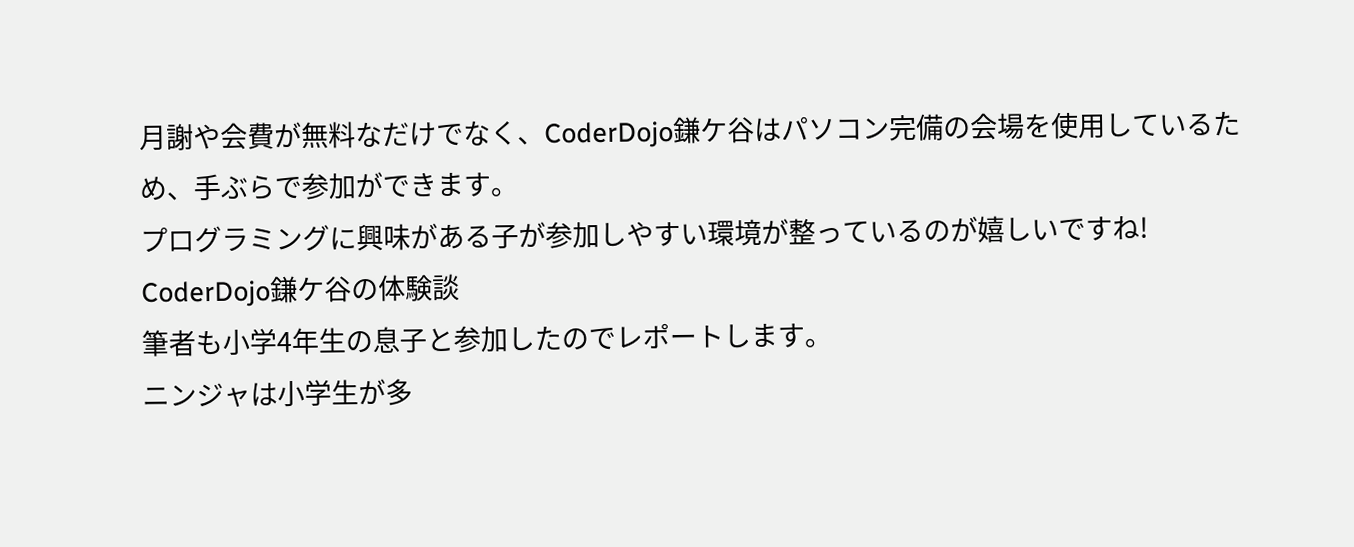月謝や会費が無料なだけでなく、CoderDojo鎌ケ谷はパソコン完備の会場を使用しているため、手ぶらで参加ができます。
プログラミングに興味がある子が参加しやすい環境が整っているのが嬉しいですね!
CoderDojo鎌ケ谷の体験談
筆者も小学4年生の息子と参加したのでレポートします。
ニンジャは小学生が多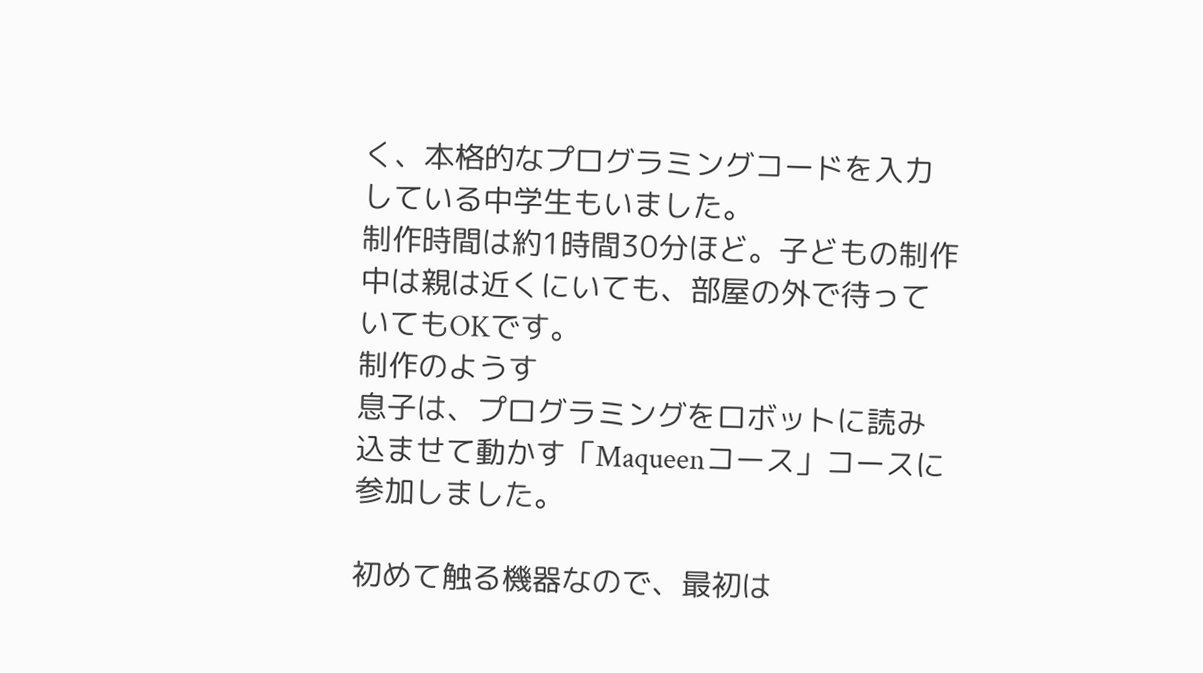く、本格的なプログラミングコードを入力している中学生もいました。
制作時間は約1時間30分ほど。子どもの制作中は親は近くにいても、部屋の外で待っていてもOKです。
制作のようす
息子は、プログラミングをロボットに読み込ませて動かす「Maqueenコース」コースに参加しました。

初めて触る機器なので、最初は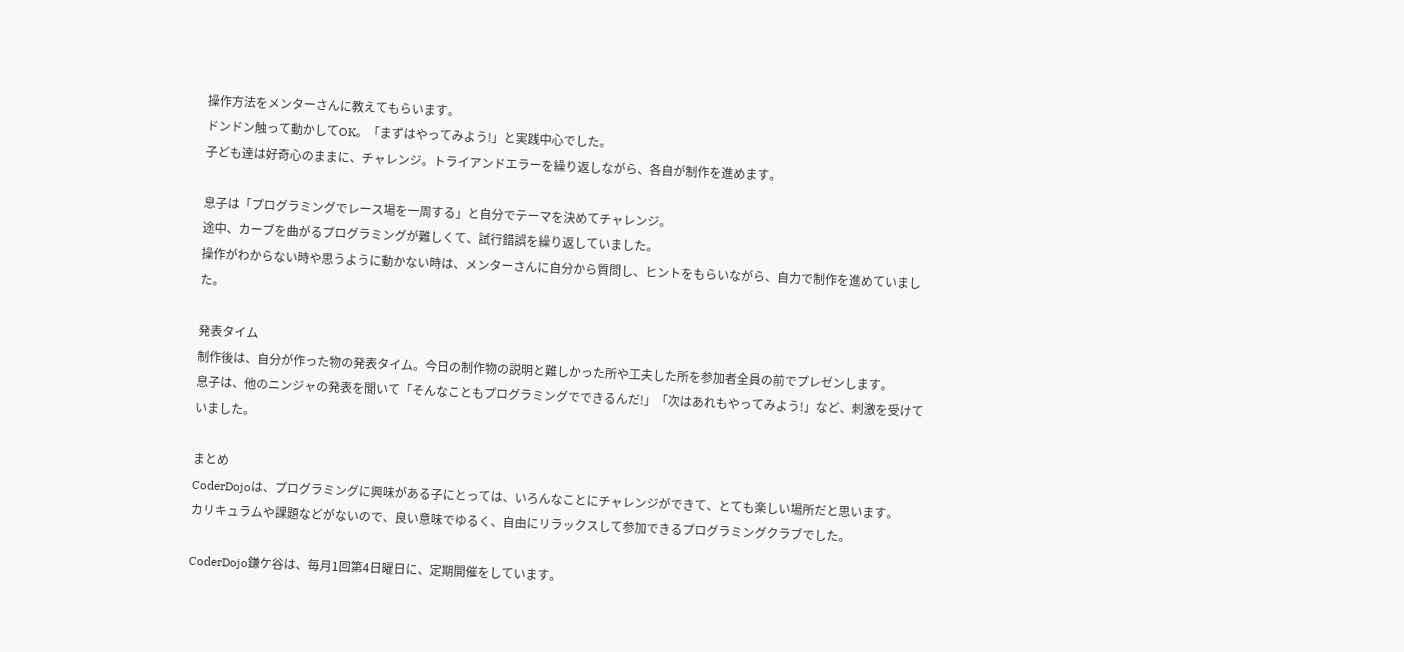操作方法をメンターさんに教えてもらいます。
ドンドン触って動かしてOK。「まずはやってみよう!」と実践中心でした。
子ども達は好奇心のままに、チャレンジ。トライアンドエラーを繰り返しながら、各自が制作を進めます。

息子は「プログラミングでレース場を一周する」と自分でテーマを決めてチャレンジ。
途中、カーブを曲がるプログラミングが難しくて、試行錯誤を繰り返していました。
操作がわからない時や思うように動かない時は、メンターさんに自分から質問し、ヒントをもらいながら、自力で制作を進めていました。

発表タイム
制作後は、自分が作った物の発表タイム。今日の制作物の説明と難しかった所や工夫した所を参加者全員の前でプレゼンします。
息子は、他のニンジャの発表を聞いて「そんなこともプログラミングでできるんだ!」「次はあれもやってみよう!」など、刺激を受けていました。

まとめ
CoderDojoは、プログラミングに興味がある子にとっては、いろんなことにチャレンジができて、とても楽しい場所だと思います。
カリキュラムや課題などがないので、良い意味でゆるく、自由にリラックスして参加できるプログラミングクラブでした。

CoderDojo鎌ケ谷は、毎月1回第4日曜日に、定期開催をしています。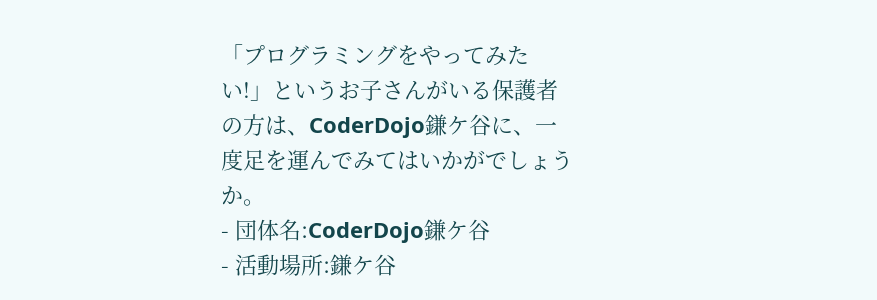「プログラミングをやってみたい!」というお子さんがいる保護者の方は、CoderDojo鎌ケ谷に、一度足を運んでみてはいかがでしょうか。
- 団体名:CoderDojo鎌ケ谷
- 活動場所:鎌ケ谷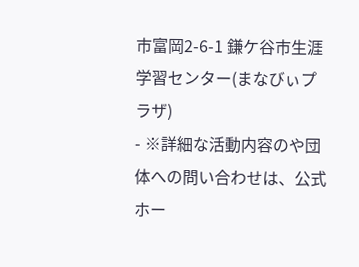市富岡2-6-1 鎌ケ谷市生涯学習センター(まなびぃプラザ)
- ※詳細な活動内容のや団体への問い合わせは、公式ホー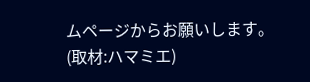ムページからお願いします。
(取材:ハマミエ)